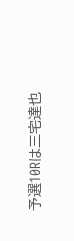予選10Rは三宅達也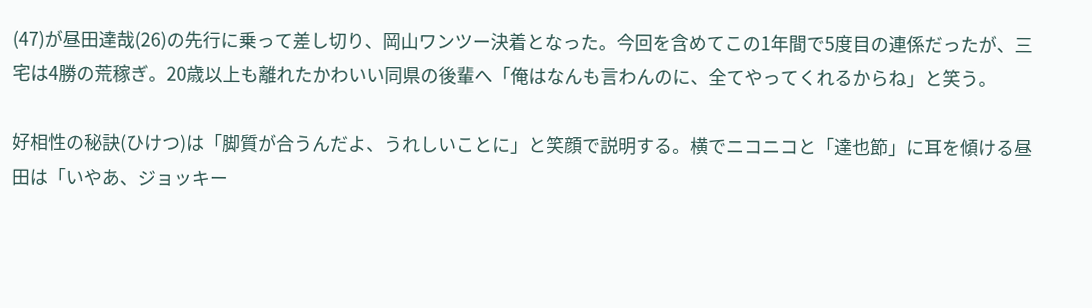(47)が昼田達哉(26)の先行に乗って差し切り、岡山ワンツー決着となった。今回を含めてこの1年間で5度目の連係だったが、三宅は4勝の荒稼ぎ。20歳以上も離れたかわいい同県の後輩へ「俺はなんも言わんのに、全てやってくれるからね」と笑う。

好相性の秘訣(ひけつ)は「脚質が合うんだよ、うれしいことに」と笑顔で説明する。横でニコニコと「達也節」に耳を傾ける昼田は「いやあ、ジョッキー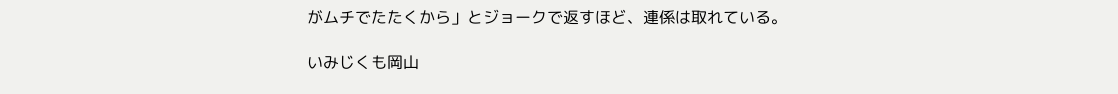がムチでたたくから」とジョークで返すほど、連係は取れている。

いみじくも岡山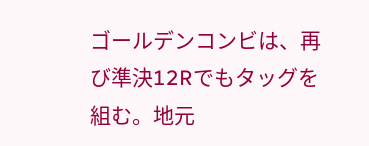ゴールデンコンビは、再び準決12Rでもタッグを組む。地元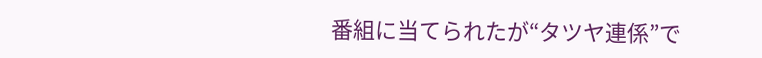番組に当てられたが“タツヤ連係”で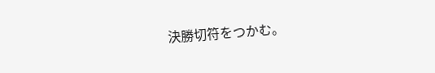決勝切符をつかむ。